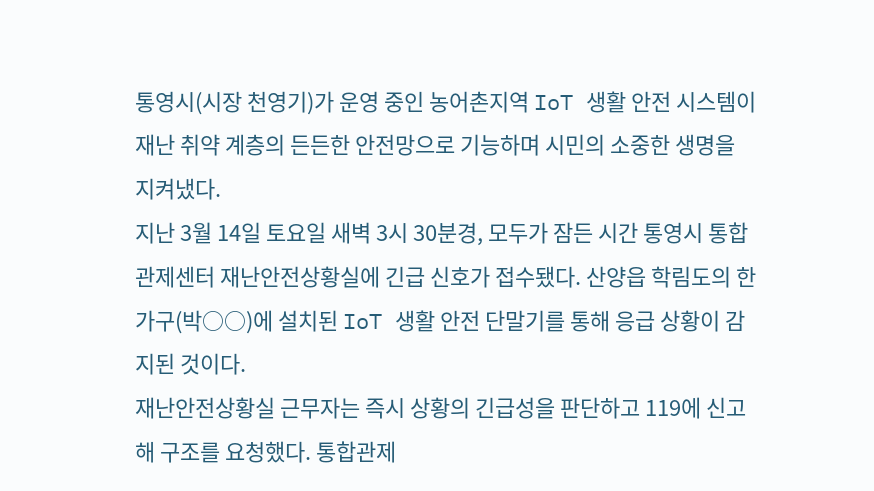통영시(시장 천영기)가 운영 중인 농어촌지역 IoT 생활 안전 시스템이 재난 취약 계층의 든든한 안전망으로 기능하며 시민의 소중한 생명을 지켜냈다.
지난 3월 14일 토요일 새벽 3시 30분경, 모두가 잠든 시간 통영시 통합관제센터 재난안전상황실에 긴급 신호가 접수됐다. 산양읍 학림도의 한 가구(박○○)에 설치된 IoT 생활 안전 단말기를 통해 응급 상황이 감지된 것이다.
재난안전상황실 근무자는 즉시 상황의 긴급성을 판단하고 119에 신고해 구조를 요청했다. 통합관제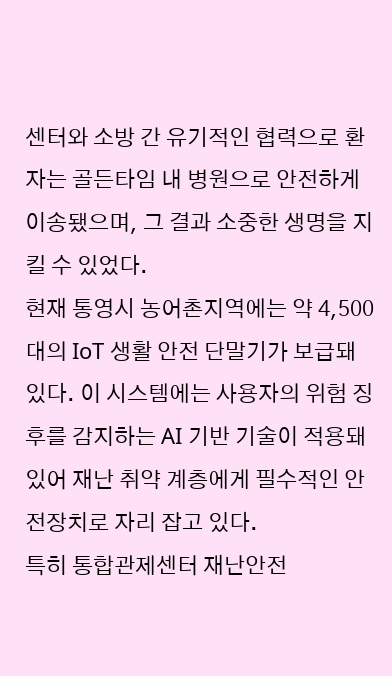센터와 소방 간 유기적인 협력으로 환자는 골든타임 내 병원으로 안전하게 이송됐으며, 그 결과 소중한 생명을 지킬 수 있었다.
현재 통영시 농어촌지역에는 약 4,500대의 IoT 생활 안전 단말기가 보급돼 있다. 이 시스템에는 사용자의 위험 징후를 감지하는 AI 기반 기술이 적용돼 있어 재난 취약 계층에게 필수적인 안전장치로 자리 잡고 있다.
특히 통합관제센터 재난안전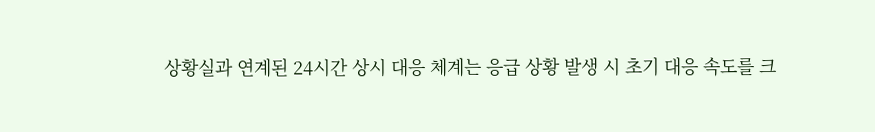상황실과 연계된 24시간 상시 대응 체계는 응급 상황 발생 시 초기 대응 속도를 크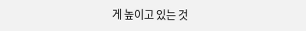게 높이고 있는 것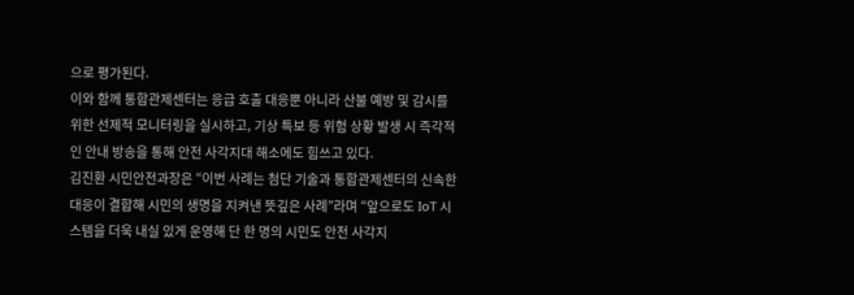으로 평가된다.
이와 함께 통합관제센터는 응급 호출 대응뿐 아니라 산불 예방 및 감시를 위한 선제적 모니터링을 실시하고, 기상 특보 등 위험 상황 발생 시 즉각적인 안내 방송을 통해 안전 사각지대 해소에도 힘쓰고 있다.
김진환 시민안전과장은 “이번 사례는 첨단 기술과 통합관제센터의 신속한 대응이 결합해 시민의 생명을 지켜낸 뜻깊은 사례”라며 “앞으로도 IoT 시스템을 더욱 내실 있게 운영해 단 한 명의 시민도 안전 사각지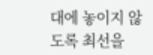대에 놓이지 않도록 최선을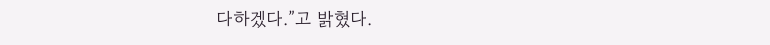다하겠다.”고 밝혔다.